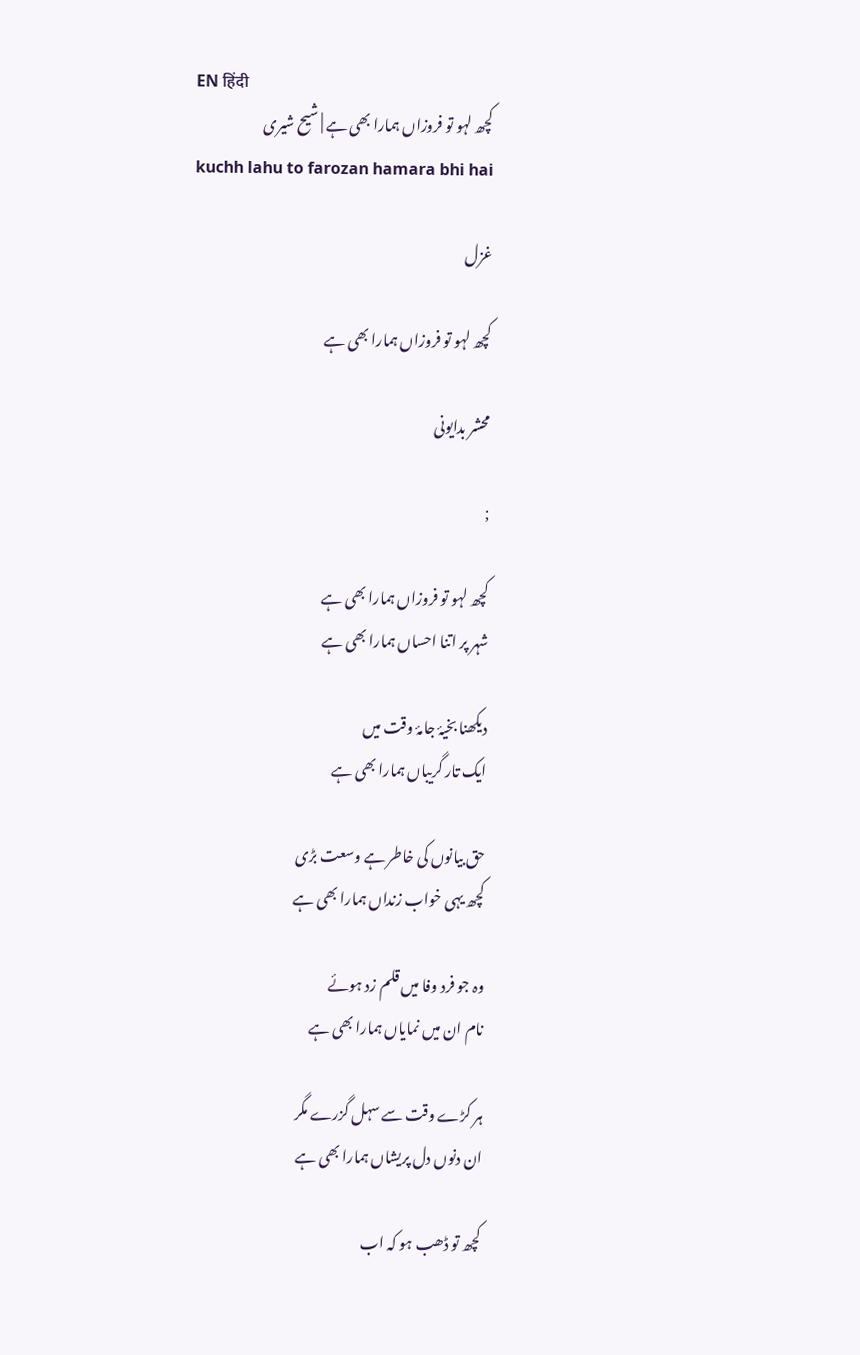EN हिंदी
کچھ لہو تو فروزاں ہمارا بھی ہے | شیح شیری
kuchh lahu to farozan hamara bhi hai

غزل

کچھ لہو تو فروزاں ہمارا بھی ہے

محشر بدایونی

;

کچھ لہو تو فروزاں ہمارا بھی ہے
شہر پر اتنا احساں ہمارا بھی ہے

دیکھنا بخیۂ جامۂ وقت میں
ایک تار گریباں ہمارا بھی ہے

حق بیانوں کی خاطر ہے وسعت بڑی
کچھ یہی خواب زنداں ہمارا بھی ہے

وہ جو فرد وفا میں قلم زد ہوئے
نام ان میں نمایاں ہمارا بھی ہے

ہر کڑے وقت سے سہل گزرے مگر
ان دنوں دل پریشاں ہمارا بھی ہے

کچھ تو ڈھب ہو کہ اب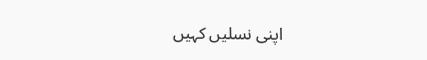اپنی نسلیں کہیں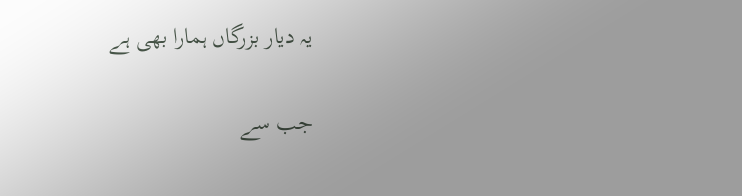یہ دیار بزرگاں ہمارا بھی ہے

جب سے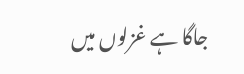جاگا ہے غزلوں میں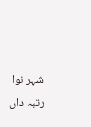شہر نوا
رتبہ داں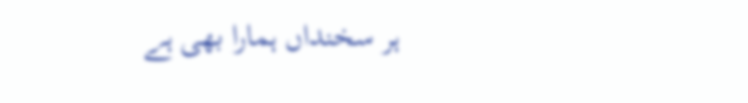ہر سخنداں ہمارا بھی ہے